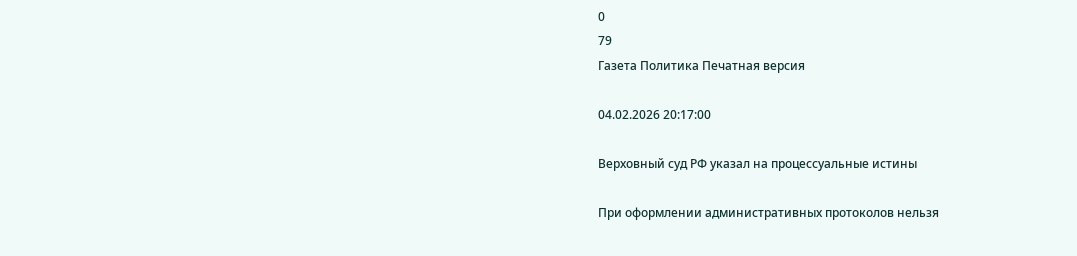0
79
Газета Политика Печатная версия

04.02.2026 20:17:00

Верховный суд РФ указал на процессуальные истины

При оформлении административных протоколов нельзя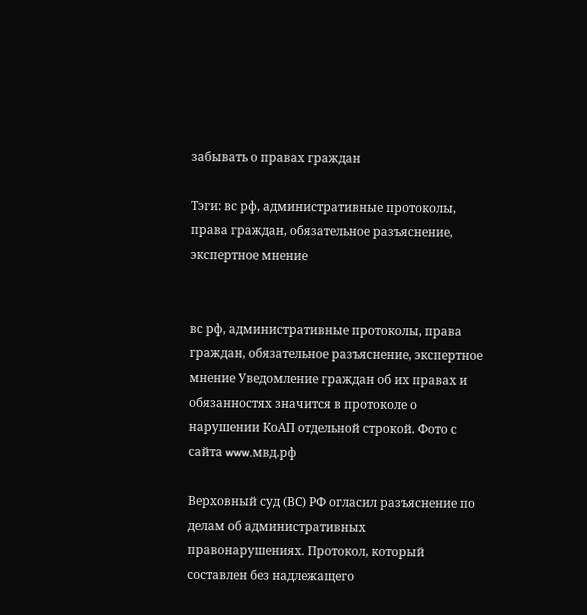забывать о правах граждан

Тэги: вс рф, административные протоколы, права граждан, обязательное разъяснение, экспертное мнение


вс рф, административные протоколы, права граждан, обязательное разъяснение, экспертное мнение Уведомление граждан об их правах и обязанностях значится в протоколе о нарушении КоАП отдельной строкой. Фото с сайта www.мвд.рф

Верховный суд (ВС) РФ огласил разъяснение по делам об административных правонарушениях. Протокол, который составлен без надлежащего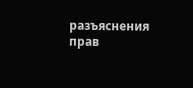разъяснения прав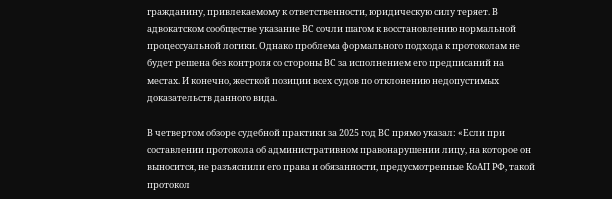гражданину, привлекаемому к ответственности, юридическую силу теряет. В адвокатском сообществе указание ВС сочли шагом к восстановлению нормальной процессуальной логики. Однако проблема формального подхода к протоколам не будет решена без контроля со стороны ВС за исполнением его предписаний на местах. И конечно, жесткой позиции всех судов по отклонению недопустимых доказательств данного вида.

В четвертом обзоре судебной практики за 2025 год ВС прямо указал: «Если при составлении протокола об административном правонарушении лицу, на которое он выносится, не разъяснили его права и обязанности, предусмотренные КоАП РФ, такой протокол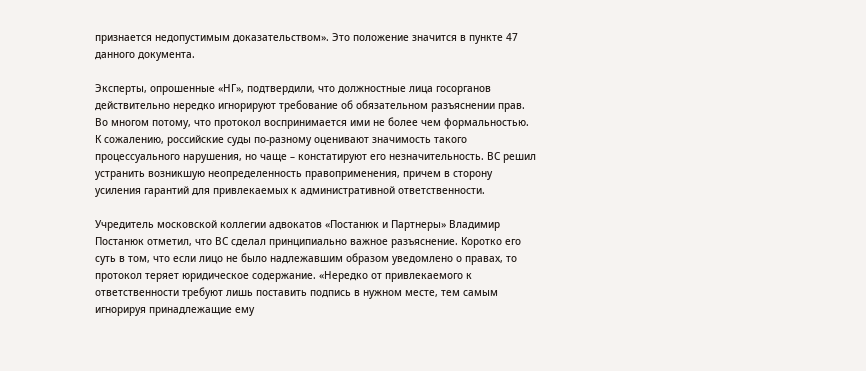признается недопустимым доказательством». Это положение значится в пункте 47 данного документа.

Эксперты, опрошенные «НГ», подтвердили, что должностные лица госорганов действительно нередко игнорируют требование об обязательном разъяснении прав. Во многом потому, что протокол воспринимается ими не более чем формальностью. К сожалению, российские суды по-разному оценивают значимость такого процессуального нарушения, но чаще – констатируют его незначительность. ВС решил устранить возникшую неопределенность правоприменения, причем в сторону усиления гарантий для привлекаемых к административной ответственности.

Учредитель московской коллегии адвокатов «Постанюк и Партнеры» Владимир Постанюк отметил, что ВС сделал принципиально важное разъяснение. Коротко его суть в том, что если лицо не было надлежавшим образом уведомлено о правах, то протокол теряет юридическое содержание. «Нередко от привлекаемого к ответственности требуют лишь поставить подпись в нужном месте, тем самым игнорируя принадлежащие ему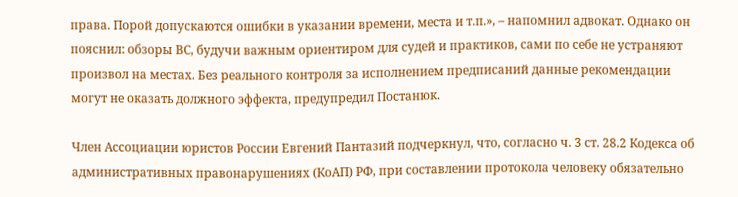права. Порой допускаются ошибки в указании времени, места и т.п.», – напомнил адвокат. Однако он пояснил: обзоры ВС, будучи важным ориентиром для судей и практиков, сами по себе не устраняют произвол на местах. Без реального контроля за исполнением предписаний данные рекомендации могут не оказать должного эффекта, предупредил Постанюк.

Член Ассоциации юристов России Евгений Пантазий подчеркнул, что, согласно ч. 3 ст. 28.2 Кодекса об административных правонарушениях (КоАП) РФ, при составлении протокола человеку обязательно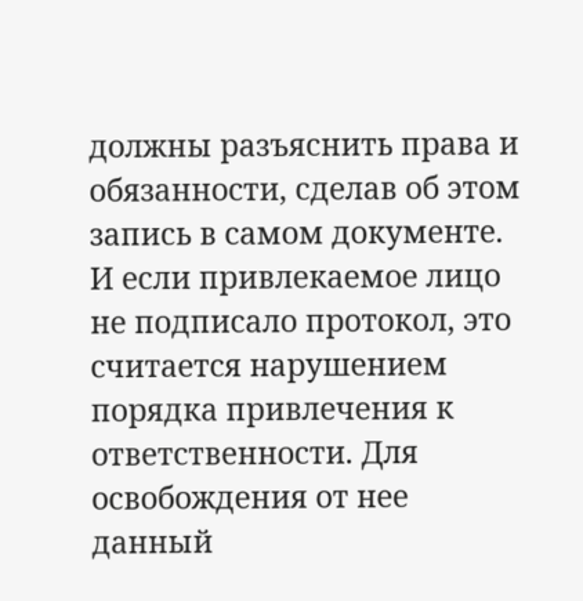должны разъяснить права и обязанности, сделав об этом запись в самом документе. И если привлекаемое лицо не подписало протокол, это считается нарушением порядка привлечения к ответственности. Для освобождения от нее данный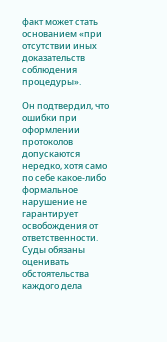факт может стать основанием «при отсутствии иных доказательств соблюдения процедуры».

Он подтвердил, что ошибки при оформлении протоколов допускаются нередко, хотя само по себе какое-либо формальное нарушение не гарантирует освобождения от ответственности. Суды обязаны оценивать обстоятельства каждого дела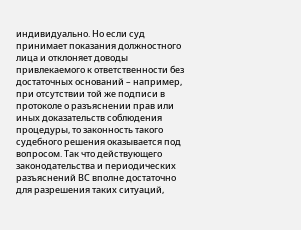индивидуально. Но если суд принимает показания должностного лица и отклоняет доводы привлекаемого к ответственности без достаточных оснований – например, при отсутствии той же подписи в протоколе о разъяснении прав или иных доказательств соблюдения процедуры, то законность такого судебного решения оказывается под вопросом. Так что действующего законодательства и периодических разъяснений ВС вполне достаточно для разрешения таких ситуаций,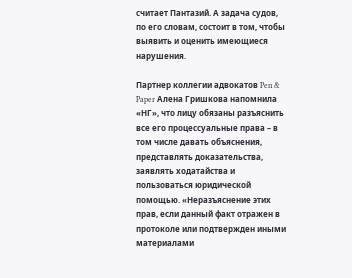считает Пантазий. А задача судов, по его словам, состоит в том, чтобы выявить и оценить имеющиеся нарушения.

Партнер коллегии адвокатов Pen & Paper Алена Гришкова напомнила «НГ», что лицу обязаны разъяснить все его процессуальные права – в том числе давать объяснения, представлять доказательства, заявлять ходатайства и пользоваться юридической помощью. «Неразъяснение этих прав, если данный факт отражен в протоколе или подтвержден иными материалами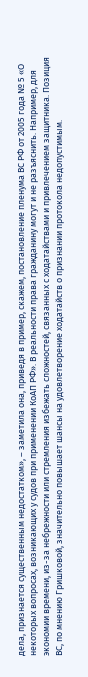дела, признается существенным недостатком», – заметила она, приведя в пример, скажем, постановление пленума ВС РФ от 2005 года № 5 «О некоторых вопросах, возникающих у судов при применении КоАП РФ». В реальности права гражданину могут и не разъяснить. Например, для экономии времени, из-за небрежности или стремления избежать сложностей, связанных с ходатайствами и привлечением защитника. Позиция ВС, по мнению Гришковой, значительно повышает шансы на удовлетворение ходатайств о признании протокола недопустимым.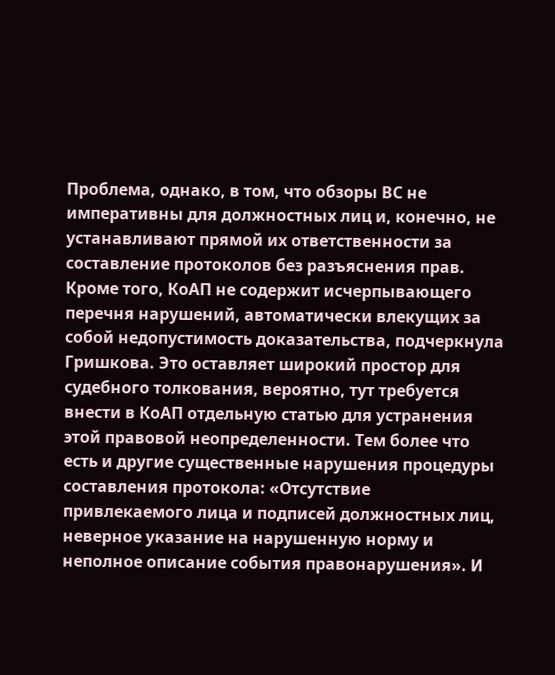Проблема, однако, в том, что обзоры ВС не императивны для должностных лиц и, конечно, не устанавливают прямой их ответственности за составление протоколов без разъяснения прав. Кроме того, КоАП не содержит исчерпывающего перечня нарушений, автоматически влекущих за собой недопустимость доказательства, подчеркнула Гришкова. Это оставляет широкий простор для судебного толкования, вероятно, тут требуется внести в КоАП отдельную статью для устранения этой правовой неопределенности. Тем более что есть и другие существенные нарушения процедуры составления протокола: «Отсутствие привлекаемого лица и подписей должностных лиц, неверное указание на нарушенную норму и неполное описание события правонарушения». И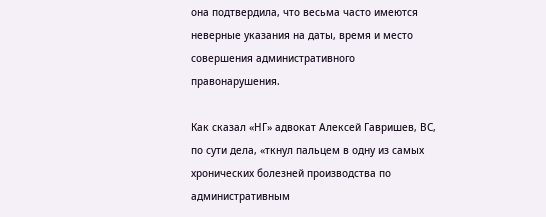она подтвердила, что весьма часто имеются неверные указания на даты, время и место совершения административного правонарушения.

Как сказал «НГ» адвокат Алексей Гавришев, ВС, по сути дела, «ткнул пальцем в одну из самых хронических болезней производства по административным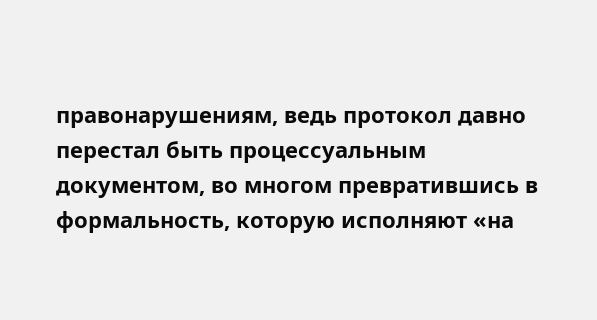правонарушениям, ведь протокол давно перестал быть процессуальным документом, во многом превратившись в формальность, которую исполняют «на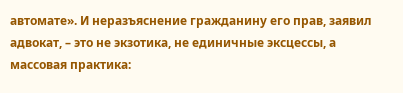автомате». И неразъяснение гражданину его прав, заявил адвокат, – это не экзотика, не единичные эксцессы, а массовая практика: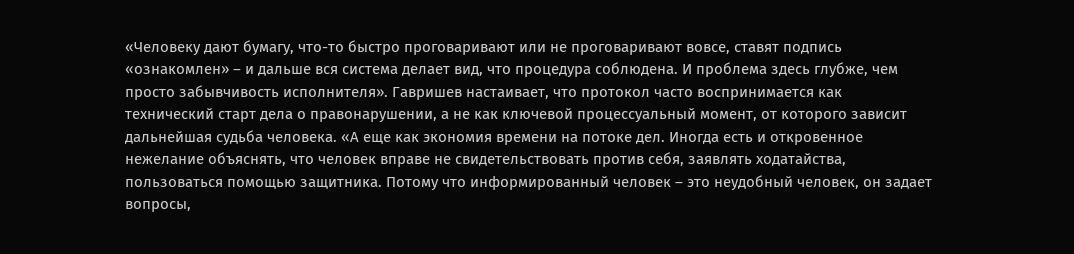«Человеку дают бумагу, что-то быстро проговаривают или не проговаривают вовсе, ставят подпись «ознакомлен» – и дальше вся система делает вид, что процедура соблюдена. И проблема здесь глубже, чем просто забывчивость исполнителя». Гавришев настаивает, что протокол часто воспринимается как технический старт дела о правонарушении, а не как ключевой процессуальный момент, от которого зависит дальнейшая судьба человека. «А еще как экономия времени на потоке дел. Иногда есть и откровенное нежелание объяснять, что человек вправе не свидетельствовать против себя, заявлять ходатайства, пользоваться помощью защитника. Потому что информированный человек – это неудобный человек, он задает вопросы,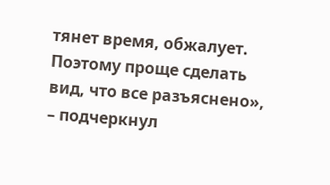тянет время, обжалует. Поэтому проще сделать вид, что все разъяснено», – подчеркнул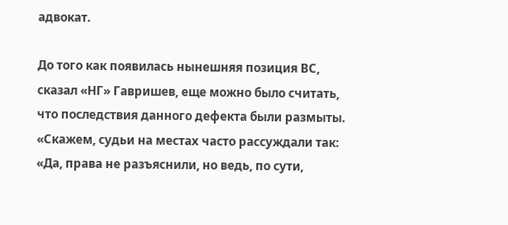адвокат.

До того как появилась нынешняя позиция ВС, сказал «НГ» Гавришев, еще можно было считать, что последствия данного дефекта были размыты. «Скажем, судьи на местах часто рассуждали так: «Да, права не разъяснили, но ведь, по сути,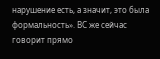нарушение есть, а значит, это была формальность». ВС же сейчас говорит прямо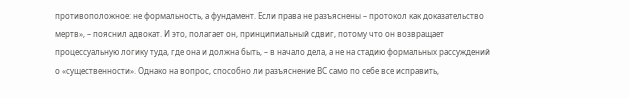противоположное: не формальность, а фундамент. Если права не разъяснены – протокол как доказательство мертв», – пояснил адвокат. И это, полагает он, принципиальный сдвиг, потому что он возвращает процессуальную логику туда, где она и должна быть, – в начало дела, а не на стадию формальных рассуждений о «существенности». Однако на вопрос, способно ли разъяснение ВС само по себе все исправить,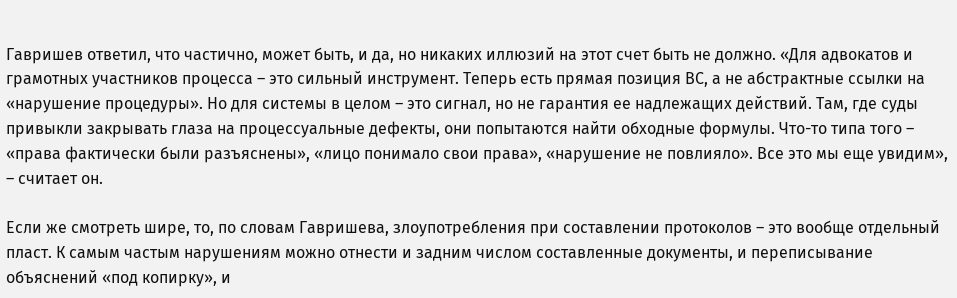Гавришев ответил, что частично, может быть, и да, но никаких иллюзий на этот счет быть не должно. «Для адвокатов и грамотных участников процесса – это сильный инструмент. Теперь есть прямая позиция ВС, а не абстрактные ссылки на «нарушение процедуры». Но для системы в целом – это сигнал, но не гарантия ее надлежащих действий. Там, где суды привыкли закрывать глаза на процессуальные дефекты, они попытаются найти обходные формулы. Что-то типа того – «права фактически были разъяснены», «лицо понимало свои права», «нарушение не повлияло». Все это мы еще увидим», – считает он.

Если же смотреть шире, то, по словам Гавришева, злоупотребления при составлении протоколов – это вообще отдельный пласт. К самым частым нарушениям можно отнести и задним числом составленные документы, и переписывание объяснений «под копирку», и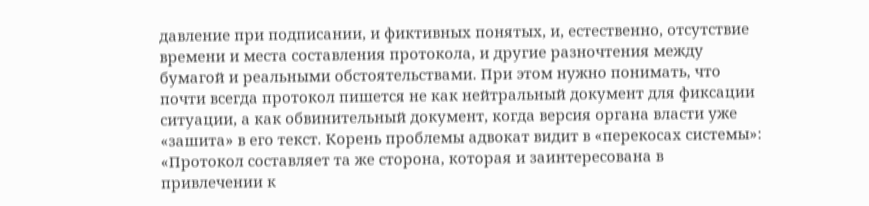давление при подписании, и фиктивных понятых, и, естественно, отсутствие времени и места составления протокола, и другие разночтения между бумагой и реальными обстоятельствами. При этом нужно понимать, что почти всегда протокол пишется не как нейтральный документ для фиксации ситуации, а как обвинительный документ, когда версия органа власти уже «зашита» в его текст. Корень проблемы адвокат видит в «перекосах системы»: «Протокол составляет та же сторона, которая и заинтересована в привлечении к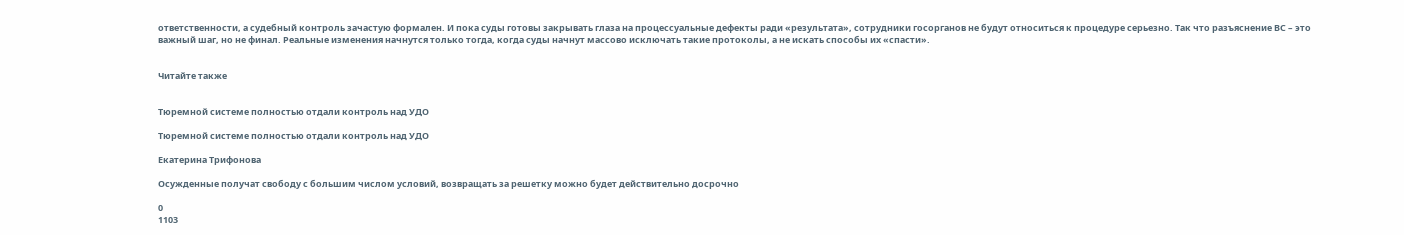ответственности, а судебный контроль зачастую формален. И пока суды готовы закрывать глаза на процессуальные дефекты ради «результата», сотрудники госорганов не будут относиться к процедуре серьезно. Так что разъяснение ВС – это важный шаг, но не финал. Реальные изменения начнутся только тогда, когда суды начнут массово исключать такие протоколы, а не искать способы их «спасти».


Читайте также


Тюремной системе полностью отдали контроль над УДО

Тюремной системе полностью отдали контроль над УДО

Екатерина Трифонова

Осужденные получат свободу с большим числом условий, возвращать за решетку можно будет действительно досрочно

0
1103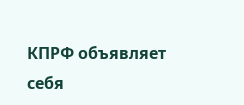КПРФ объявляет себя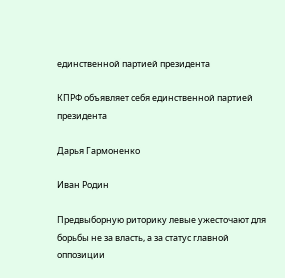единственной партией президента

КПРФ объявляет себя единственной партией президента

Дарья Гармоненко

Иван Родин

Предвыборную риторику левые ужесточают для борьбы не за власть, а за статус главной оппозиции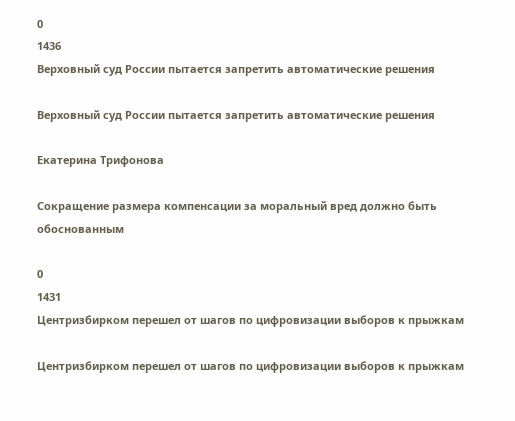0
1436
Верховный суд России пытается запретить автоматические решения

Верховный суд России пытается запретить автоматические решения

Екатерина Трифонова

Сокращение размера компенсации за моральный вред должно быть обоснованным

0
1431
Центризбирком перешел от шагов по цифровизации выборов к прыжкам

Центризбирком перешел от шагов по цифровизации выборов к прыжкам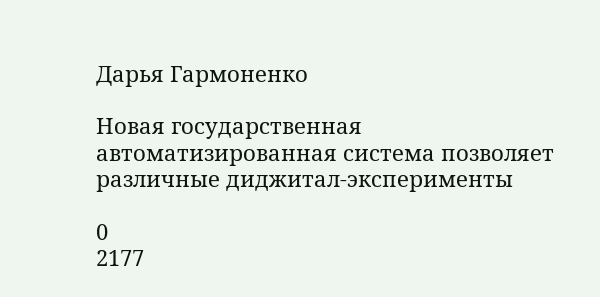Дарья Гармоненко

Новая государственная автоматизированная система позволяет различные диджитал-эксперименты

0
2177